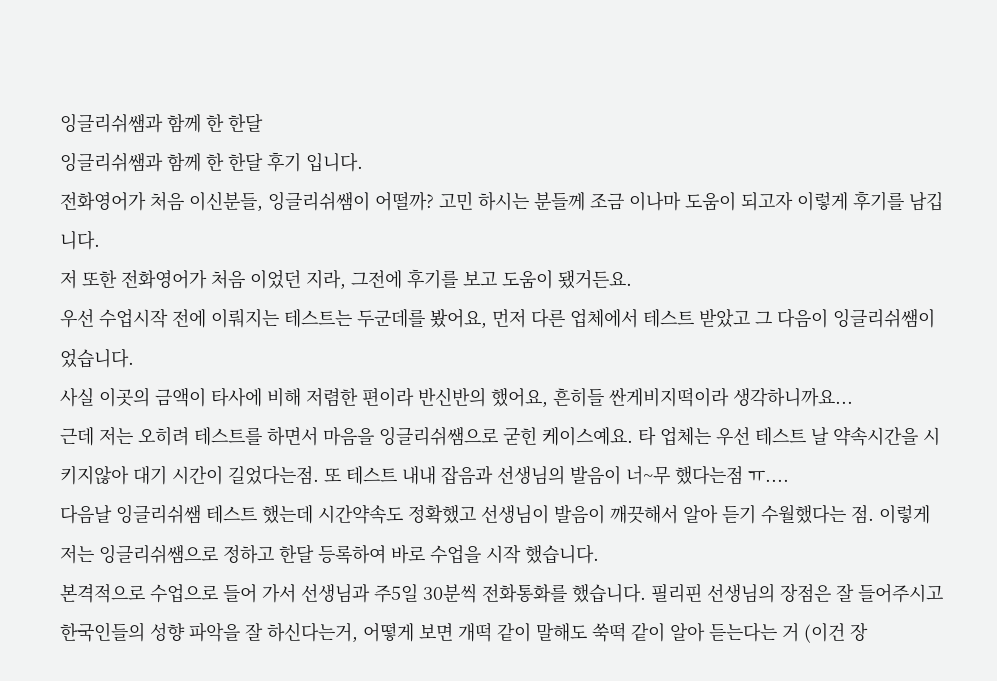잉글리쉬쌤과 함께 한 한달
잉글리쉬쌤과 함께 한 한달 후기 입니다.
전화영어가 처음 이신분들, 잉글리쉬쌤이 어떨까? 고민 하시는 분들께 조금 이나마 도움이 되고자 이렇게 후기를 남깁니다.
저 또한 전화영어가 처음 이었던 지라, 그전에 후기를 보고 도움이 됐거든요.
우선 수업시작 전에 이뤄지는 테스트는 두군데를 봤어요, 먼저 다른 업체에서 테스트 받았고 그 다음이 잉글리쉬쌤이었습니다.
사실 이곳의 금액이 타사에 비해 저렴한 편이라 반신반의 했어요, 흔히들 싼게비지떡이라 생각하니까요...
근데 저는 오히려 테스트를 하면서 마음을 잉글리쉬쌤으로 굳힌 케이스예요. 타 업체는 우선 테스트 날 약속시간을 시키지않아 대기 시간이 길었다는점. 또 테스트 내내 잡음과 선생님의 발음이 너~무 했다는점 ㅠ....
다음날 잉글리쉬쌤 테스트 했는데 시간약속도 정확했고 선생님이 발음이 깨끗해서 알아 듣기 수월했다는 점. 이렇게 저는 잉글리쉬쌤으로 정하고 한달 등록하여 바로 수업을 시작 했습니다.
본격적으로 수업으로 들어 가서 선생님과 주5일 30분씩 전화통화를 했습니다. 필리핀 선생님의 장점은 잘 들어주시고 한국인들의 성향 파악을 잘 하신다는거, 어떻게 보면 개떡 같이 말해도 쑥떡 같이 알아 듣는다는 거 (이건 장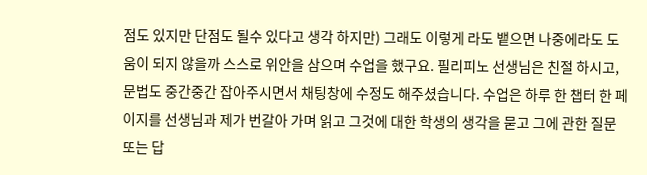점도 있지만 단점도 될수 있다고 생각 하지만) 그래도 이렇게 라도 뱉으면 나중에라도 도움이 되지 않을까 스스로 위안을 삼으며 수업을 했구요. 필리피노 선생님은 친절 하시고, 문법도 중간중간 잡아주시면서 채팅창에 수정도 해주셨습니다. 수업은 하루 한 챕터 한 페이지를 선생님과 제가 번갈아 가며 읽고 그것에 대한 학생의 생각을 묻고 그에 관한 질문 또는 답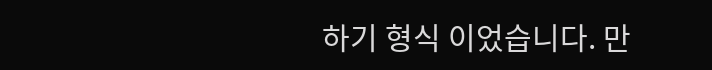하기 형식 이었습니다. 만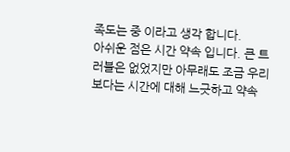족도는 중 이라고 생각 합니다.
아쉬운 점은 시간 약속 입니다. 큰 트러블은 없었지만 아무래도 조금 우리보다는 시간에 대해 느긋하고 약속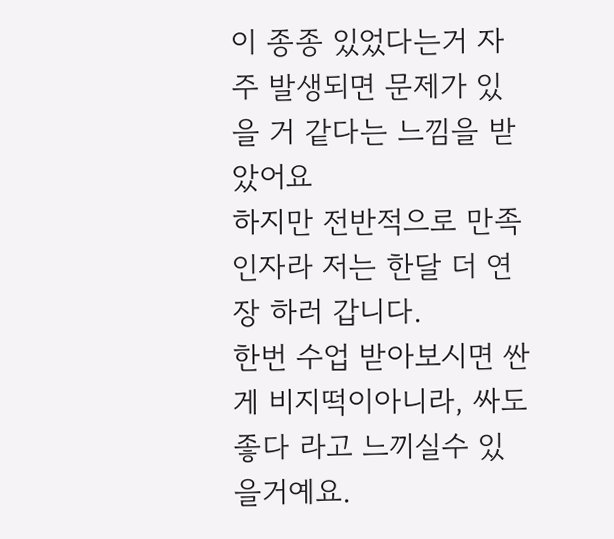이 종종 있었다는거 자주 발생되면 문제가 있을 거 같다는 느낌을 받았어요
하지만 전반적으로 만족 인자라 저는 한달 더 연장 하러 갑니다.
한번 수업 받아보시면 싼게 비지떡이아니라, 싸도 좋다 라고 느끼실수 있을거예요.